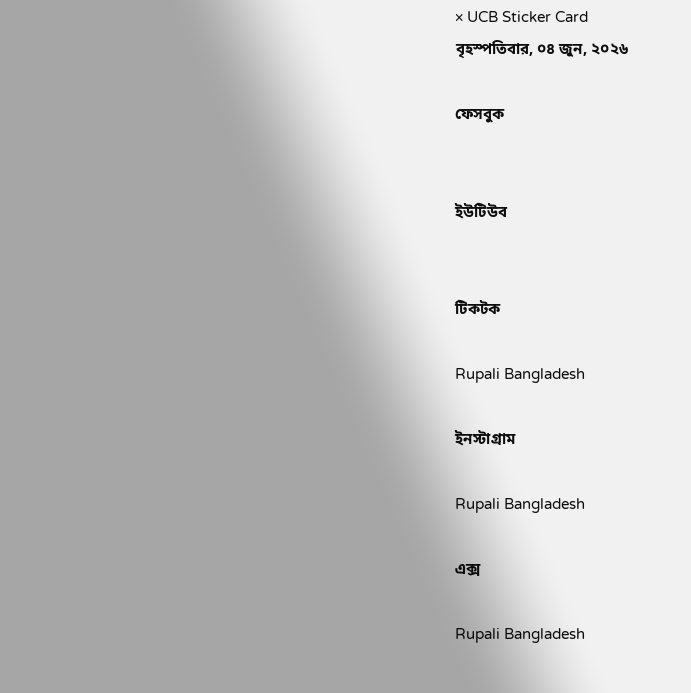× UCB Sticker Card
বৃহস্পতিবার, ০৪ জুন, ২০২৬

ফেসবুক


ইউটিউব


টিকটক

Rupali Bangladesh

ইনস্টাগ্রাম

Rupali Bangladesh

এক্স

Rupali Bangladesh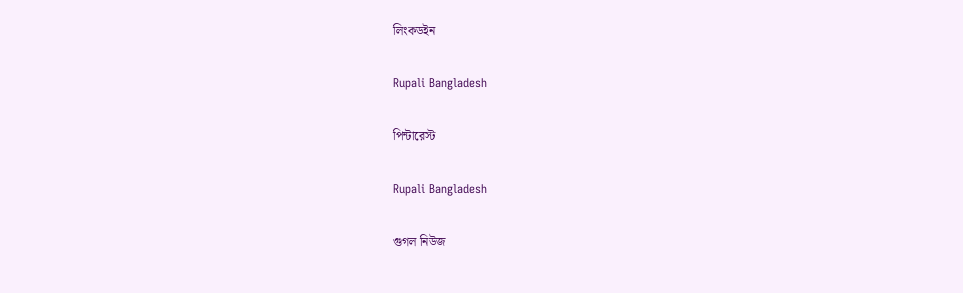লিংকডইন

Rupali Bangladesh

পিন্টারেস্ট

Rupali Bangladesh

গুগল নিউজ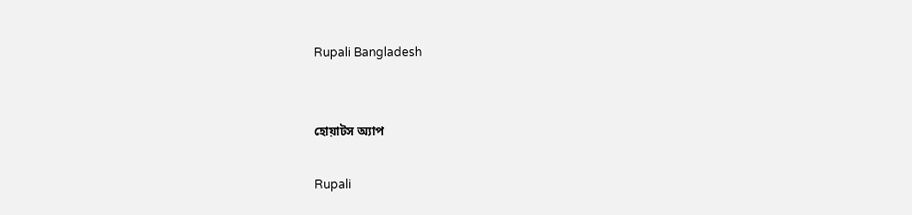Rupali Bangladesh


হোয়াটস অ্যাপ

Rupali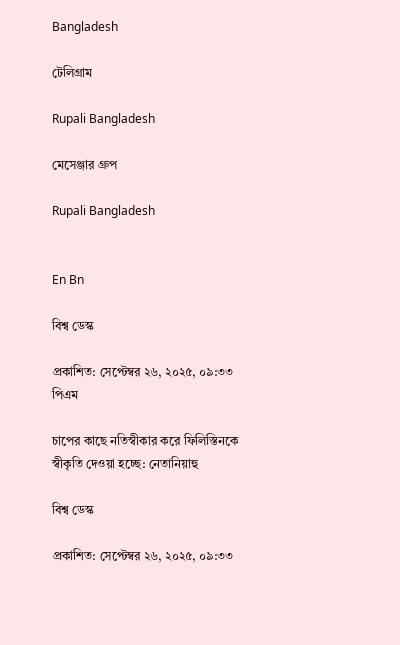Bangladesh

টেলিগ্রাম

Rupali Bangladesh

মেসেঞ্জার গ্রুপ

Rupali Bangladesh


En Bn

বিশ্ব ডেস্ক

প্রকাশিত: সেপ্টেম্বর ২৬, ২০২৫, ০৯:৩৩ পিএম

চাপের কাছে নতিস্বীকার করে ফিলিস্তিনকে স্বীকৃতি দেওয়া হচ্ছে: নেতানিয়াহু

বিশ্ব ডেস্ক

প্রকাশিত: সেপ্টেম্বর ২৬, ২০২৫, ০৯:৩৩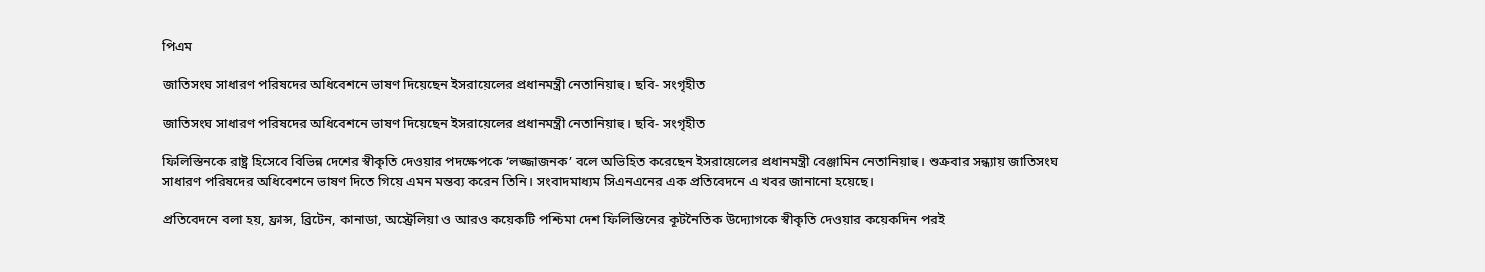পিএম

জাতিসংঘ সাধারণ পরিষদের অধিবেশনে ভাষণ দিয়েছেন ইসরায়েলের প্রধানমন্ত্রী নেতানিয়াহু। ছবি- সংগৃহীত

জাতিসংঘ সাধারণ পরিষদের অধিবেশনে ভাষণ দিয়েছেন ইসরায়েলের প্রধানমন্ত্রী নেতানিয়াহু। ছবি- সংগৃহীত

ফিলিস্তিনকে রাষ্ট্র হিসেবে বিভিন্ন দেশের স্বীকৃতি দেওয়ার পদক্ষেপকে ‘লজ্জাজনক’ বলে অভিহিত করেছেন ইসরায়েলের প্রধানমন্ত্রী বেঞ্জামিন নেতানিয়াহু। শুক্রবার সন্ধ্যায় জাতিসংঘ সাধারণ পরিষদের অধিবেশনে ভাষণ দিতে গিয়ে এমন মন্তব্য করেন তিনি। সংবাদমাধ্যম সিএনএনের এক প্রতিবেদনে এ খবর জানানো হয়েছে।

প্রতিবেদনে বলা হয়, ফ্রান্স, ব্রিটেন, কানাডা, অস্ট্রেলিয়া ও আরও কয়েকটি পশ্চিমা দেশ ফিলিস্তিনের কূটনৈতিক উদ্যোগকে স্বীকৃতি দেওয়ার কয়েকদিন পরই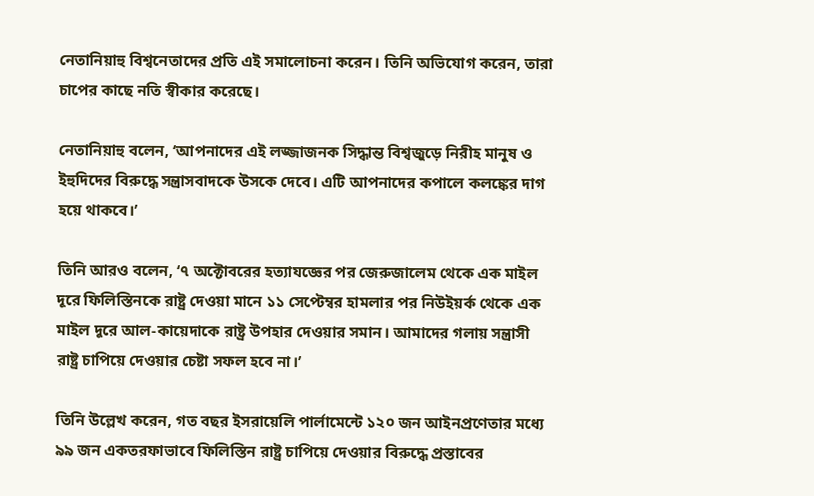নেতানিয়াহু বিশ্বনেতাদের প্রতি এই সমালোচনা করেন। তিনি অভিযোগ করেন, তারা চাপের কাছে নতি স্বীকার করেছে।

নেতানিয়াহু বলেন, ‘আপনাদের এই লজ্জাজনক সিদ্ধান্ত বিশ্বজুড়ে নিরীহ মানুষ ও ইহুদিদের বিরুদ্ধে সন্ত্রাসবাদকে উসকে দেবে। এটি আপনাদের কপালে কলঙ্কের দাগ হয়ে থাকবে।’

তিনি আরও বলেন, ‘৭ অক্টোবরের হত্যাযজ্ঞের পর জেরুজালেম থেকে এক মাইল দূরে ফিলিস্তিনকে রাষ্ট্র দেওয়া মানে ১১ সেপ্টেম্বর হামলার পর নিউইয়র্ক থেকে এক মাইল দূরে আল-কায়েদাকে রাষ্ট্র উপহার দেওয়ার সমান। আমাদের গলায় সন্ত্রাসী রাষ্ট্র চাপিয়ে দেওয়ার চেষ্টা সফল হবে না।’

তিনি উল্লেখ করেন, গত বছর ইসরায়েলি পার্লামেন্টে ১২০ জন আইনপ্রণেতার মধ্যে ৯৯ জন একতরফাভাবে ফিলিস্তিন রাষ্ট্র চাপিয়ে দেওয়ার বিরুদ্ধে প্রস্তাবের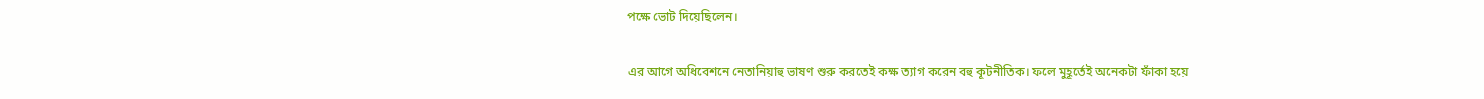পক্ষে ভোট দিয়েছিলেন।

এর আগে অধিবেশনে নেতানিয়াহু ভাষণ শুরু করতেই কক্ষ ত্যাগ করেন বহু কূটনীতিক। ফলে মুহূর্তেই অনেকটা ফাঁকা হয়ে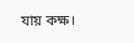যায় কক্ষ।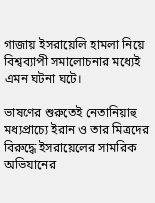গাজায় ইসরায়েলি হামলা নিয়ে বিশ্বব্যাপী সমালোচনার মধ্যেই এমন ঘটনা ঘটে।

ভাষণের শুরুতেই নেতানিয়াহু মধ্যপ্রাচ্যে ইরান ও তার মিত্রদের বিরুদ্ধে ইসরায়েলের সামরিক অভিযানের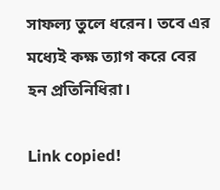সাফল্য তুলে ধরেন। তবে এর মধ্যেই কক্ষ ত্যাগ করে বের হন প্রতিনিধিরা।

Link copied!